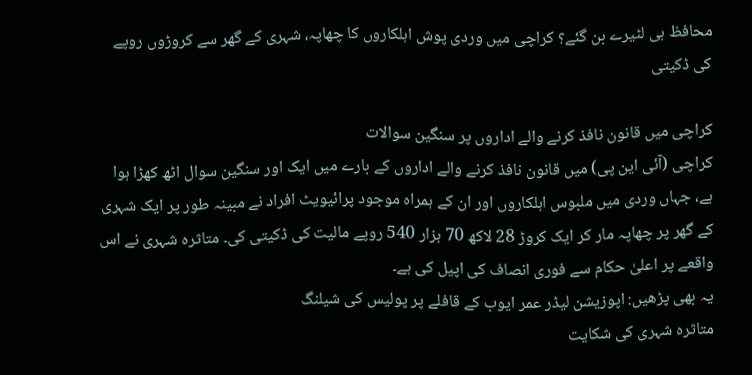محافظ ہی لٹیرے بن گئے؟ کراچی میں وردی پوش اہلکاروں کا چھاپہ، شہری کے گھر سے کروڑوں روپے کی ڈکیتی

کراچی میں قانون نافذ کرنے والے اداروں پر سنگین سوالات
کراچی (آئی این پی) میں قانون نافذ کرنے والے اداروں کے بارے میں ایک اور سنگین سوال اٹھ کھڑا ہوا ہے، جہاں وردی میں ملبوس اہلکاروں اور ان کے ہمراہ موجود پرائیویٹ افراد نے مبینہ طور پر ایک شہری کے گھر پر چھاپہ مار کر ایک کروڑ 28 لاکھ 70 ہزار 540 روپے مالیت کی ڈکیتی کی۔ متاثرہ شہری نے اس واقعے پر اعلیٰ حکام سے فوری انصاف کی اپیل کی ہے۔
یہ بھی پڑھیں: اپوزیشن لیڈر عمر ایوب کے قافلے پر پولیس کی شیلنگ
متاثرہ شہری کی شکایت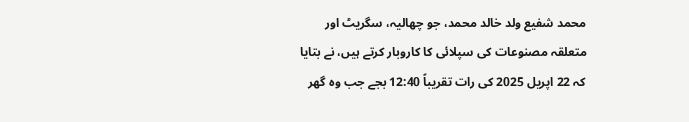محمد شفیع ولد خالد محمد، جو چھالیہ، سگریٹ اور متعلقہ مصنوعات کی سپلائی کا کاروبار کرتے ہیں، نے بتایا کہ 22 اپریل 2025 کی رات تقریباً 12:40 بجے جب وہ گھر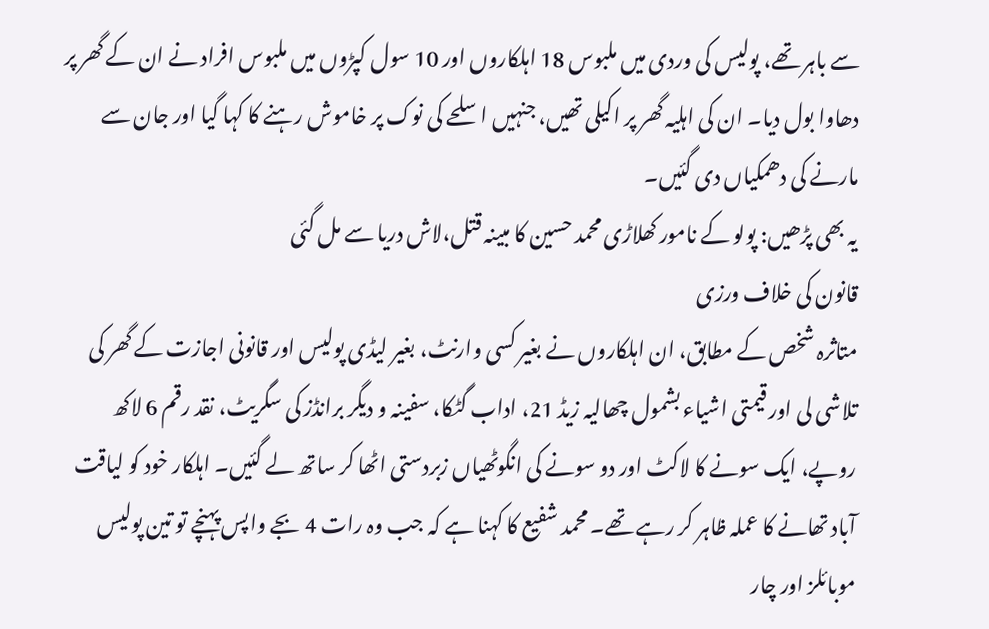سے باہر تھے، پولیس کی وردی میں ملبوس 18 اہلکاروں اور 10 سول کپڑوں میں ملبوس افراد نے ان کے گھر پر دھاوا بول دیا۔ ان کی اہلیہ گھر پر اکیلی تھیں، جنہیں اسلحے کی نوک پر خاموش رہنے کا کہا گیا اور جان سے مارنے کی دھمکیاں دی گئیں۔
یہ بھی پڑھیں: پولو کے نامور کھلاڑی محمد حسین کا مبینہ قتل،لاش دریا سے مل گئی
قانون کی خلاف ورزی
متاثرہ شخص کے مطابق، ان اہلکاروں نے بغیر کسی وارنٹ، بغیر لیڈی پولیس اور قانونی اجازت کے گھر کی تلاشی لی اور قیمتی اشیاء بشمول چھالیہ زیڈ 21، اداب گٹکا، سفینہ و دیگر برانڈز کی سگریٹ، نقد رقم 6 لاکھ روپے، ایک سونے کا لاکٹ اور دو سونے کی انگوٹھیاں زبردستی اٹھا کر ساتھ لے گئیں۔ اہلکار خود کو لیاقت آباد تھانے کا عملہ ظاہر کر رہے تھے۔ محمد شفیع کا کہنا ہے کہ جب وہ رات 4 بجے واپس پہنچے تو تین پولیس موبائلز اور چار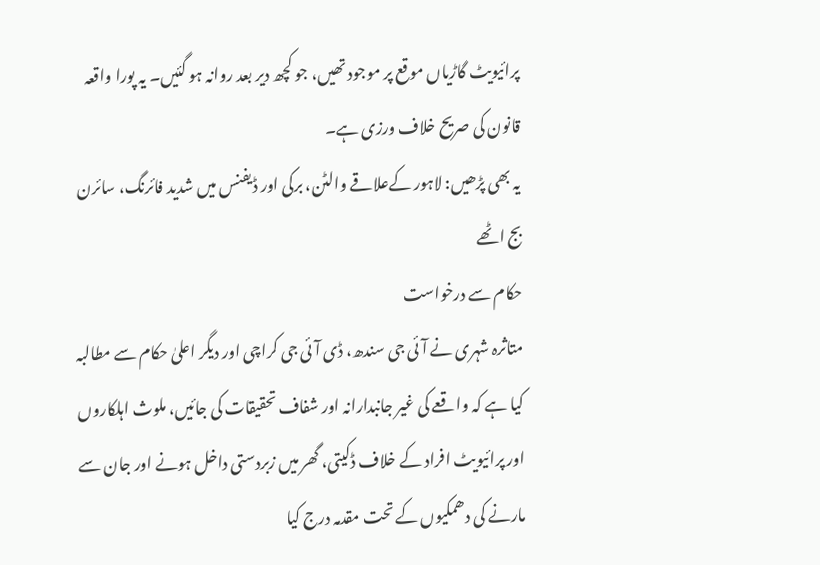پرائیویٹ گاڑیاں موقع پر موجود تھیں، جو کچھ دیر بعد روانہ ہو گئیں۔ یہ پورا واقعہ قانون کی صریح خلاف ورزی ہے۔
یہ بھی پڑھیں: لاہور کےعلاقے والٹن، برکی اور ڈیفنس میں شدید فائرنگ، سائرن بج اٹھے
حکام سے درخواست
متاثرہ شہری نے آئی جی سندھ، ڈی آئی جی کراچی اور دیگر اعلیٰ حکام سے مطالبہ کیا ہے کہ واقعے کی غیر جانبدارانہ اور شفاف تحقیقات کی جائیں، ملوث اہلکاروں اور پرائیویٹ افراد کے خلاف ڈکیتی، گھر میں زبردستی داخل ہونے اور جان سے مارنے کی دھمکیوں کے تحت مقدمہ درج کیا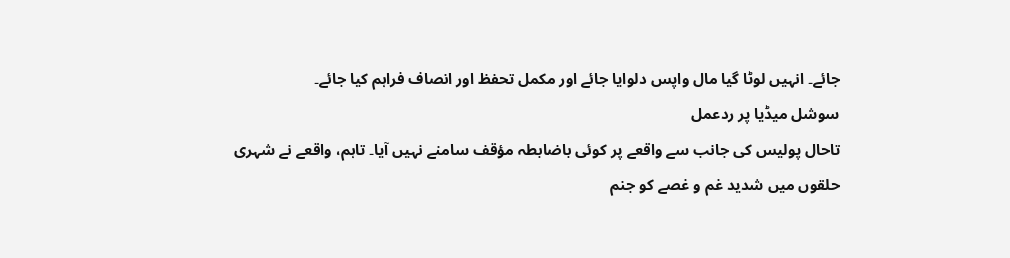جائے۔ انہیں لوٹا گیا مال واپس دلوایا جائے اور مکمل تحفظ اور انصاف فراہم کیا جائے۔
سوشل میڈیا پر ردعمل
تاحال پولیس کی جانب سے واقعے پر کوئی باضابطہ مؤقف سامنے نہیں آیا۔ تاہم، واقعے نے شہری حلقوں میں شدید غم و غصے کو جنم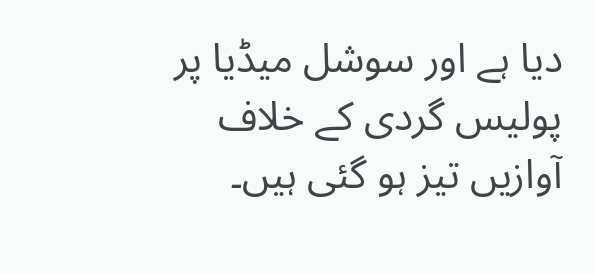دیا ہے اور سوشل میڈیا پر پولیس گردی کے خلاف آوازیں تیز ہو گئی ہیں۔